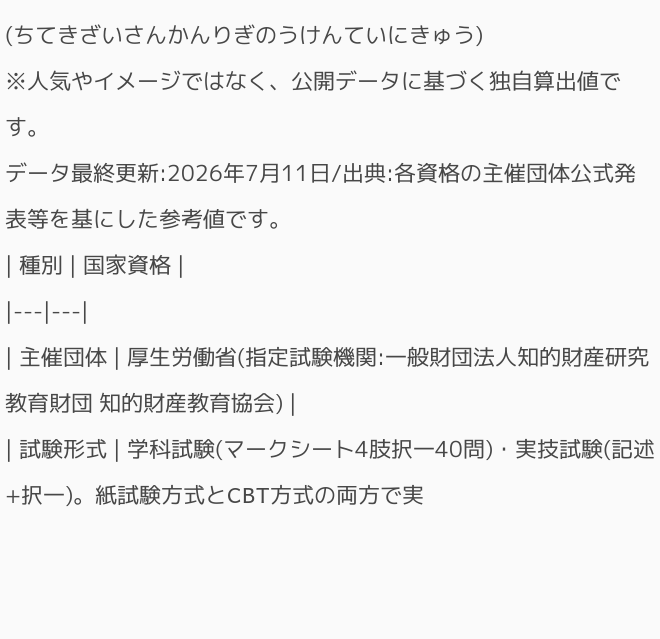(ちてきざいさんかんりぎのうけんていにきゅう)
※人気やイメージではなく、公開データに基づく独自算出値です。
データ最終更新:2026年7月11日/出典:各資格の主催団体公式発表等を基にした参考値です。
| 種別 | 国家資格 |
|---|---|
| 主催団体 | 厚生労働省(指定試験機関:一般財団法人知的財産研究教育財団 知的財産教育協会) |
| 試験形式 | 学科試験(マークシート4肢択一40問)・実技試験(記述+択一)。紙試験方式とCBT方式の両方で実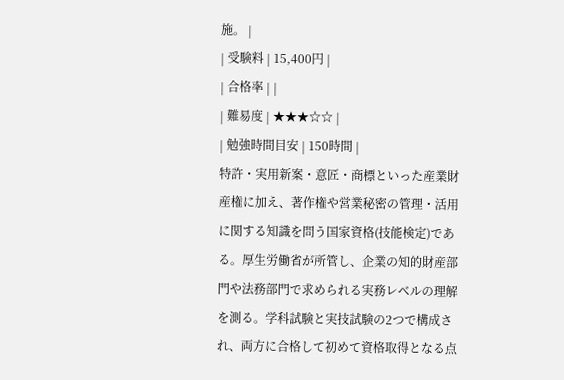施。 |
| 受験料 | 15,400円 |
| 合格率 | |
| 難易度 | ★★★☆☆ |
| 勉強時間目安 | 150時間 |
特許・実用新案・意匠・商標といった産業財産権に加え、著作権や営業秘密の管理・活用に関する知識を問う国家資格(技能検定)である。厚生労働省が所管し、企業の知的財産部門や法務部門で求められる実務レベルの理解を測る。学科試験と実技試験の2つで構成され、両方に合格して初めて資格取得となる点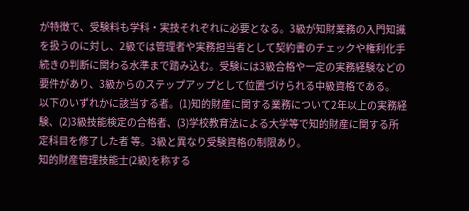が特徴で、受験料も学科・実技それぞれに必要となる。3級が知財業務の入門知識を扱うのに対し、2級では管理者や実務担当者として契約書のチェックや権利化手続きの判断に関わる水準まで踏み込む。受験には3級合格や一定の実務経験などの要件があり、3級からのステップアップとして位置づけられる中級資格である。
以下のいずれかに該当する者。(1)知的財産に関する業務について2年以上の実務経験、(2)3級技能検定の合格者、(3)学校教育法による大学等で知的財産に関する所定科目を修了した者 等。3級と異なり受験資格の制限あり。
知的財産管理技能士(2級)を称する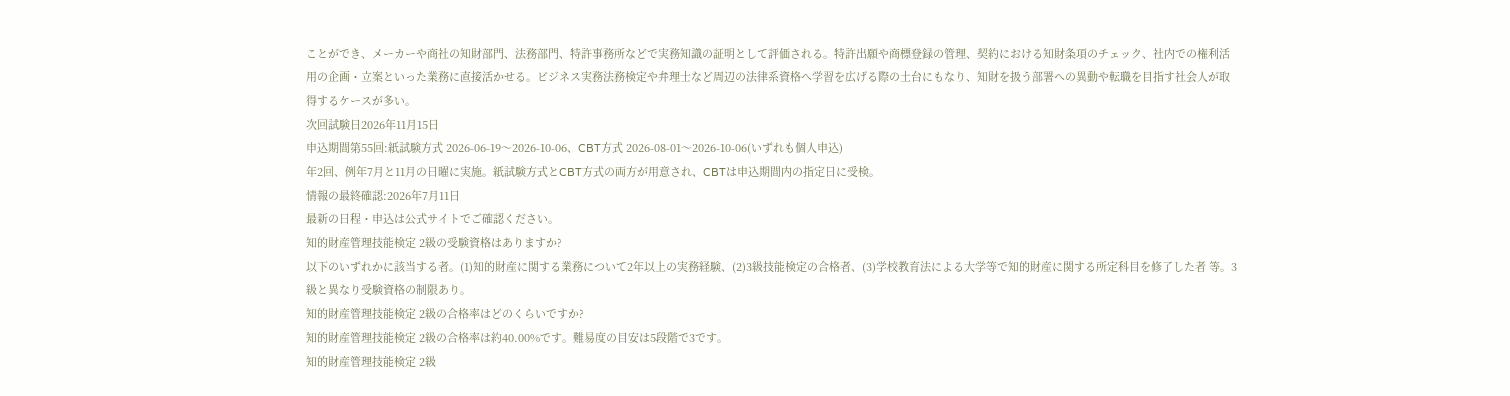ことができ、メーカーや商社の知財部門、法務部門、特許事務所などで実務知識の証明として評価される。特許出願や商標登録の管理、契約における知財条項のチェック、社内での権利活用の企画・立案といった業務に直接活かせる。ビジネス実務法務検定や弁理士など周辺の法律系資格へ学習を広げる際の土台にもなり、知財を扱う部署への異動や転職を目指す社会人が取得するケースが多い。
次回試験日2026年11月15日
申込期間第55回:紙試験方式 2026-06-19〜2026-10-06、CBT方式 2026-08-01〜2026-10-06(いずれも個人申込)
年2回、例年7月と11月の日曜に実施。紙試験方式とCBT方式の両方が用意され、CBTは申込期間内の指定日に受検。
情報の最終確認:2026年7月11日
最新の日程・申込は公式サイトでご確認ください。
知的財産管理技能検定 2級の受験資格はありますか?
以下のいずれかに該当する者。(1)知的財産に関する業務について2年以上の実務経験、(2)3級技能検定の合格者、(3)学校教育法による大学等で知的財産に関する所定科目を修了した者 等。3級と異なり受験資格の制限あり。
知的財産管理技能検定 2級の合格率はどのくらいですか?
知的財産管理技能検定 2級の合格率は約40.00%です。難易度の目安は5段階で3です。
知的財産管理技能検定 2級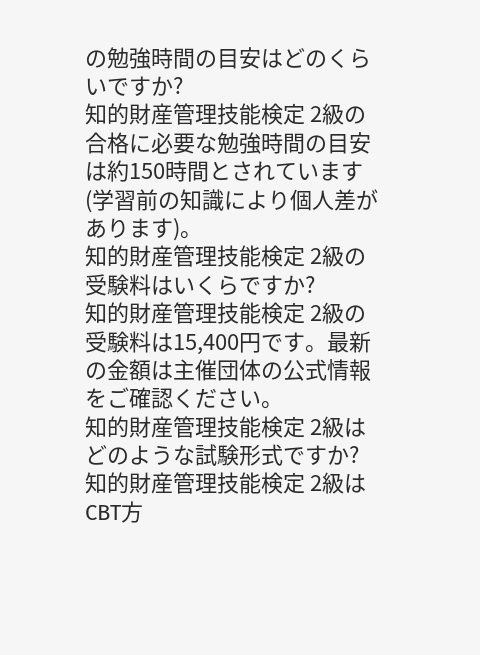の勉強時間の目安はどのくらいですか?
知的財産管理技能検定 2級の合格に必要な勉強時間の目安は約150時間とされています(学習前の知識により個人差があります)。
知的財産管理技能検定 2級の受験料はいくらですか?
知的財産管理技能検定 2級の受験料は15,400円です。最新の金額は主催団体の公式情報をご確認ください。
知的財産管理技能検定 2級はどのような試験形式ですか?
知的財産管理技能検定 2級はCBT方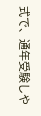式で、通年受験しや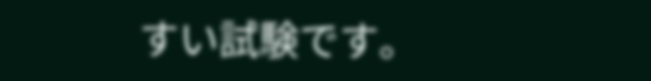すい試験です。